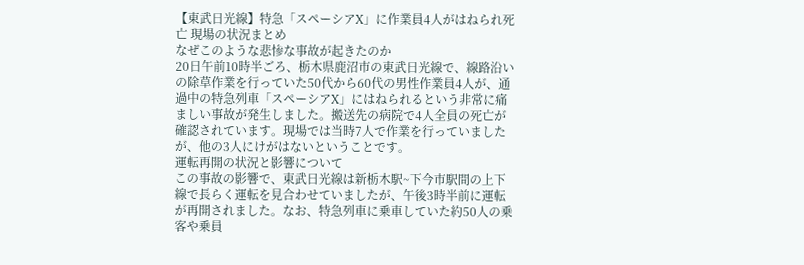【東武日光線】特急「スペーシアX」に作業員4人がはねられ死亡 現場の状況まとめ
なぜこのような悲惨な事故が起きたのか
20日午前10時半ごろ、栃木県鹿沼市の東武日光線で、線路沿いの除草作業を行っていた50代から60代の男性作業員4人が、通過中の特急列車「スペーシアX」にはねられるという非常に痛ましい事故が発生しました。搬送先の病院で4人全員の死亡が確認されています。現場では当時7人で作業を行っていましたが、他の3人にけがはないということです。
運転再開の状況と影響について
この事故の影響で、東武日光線は新栃木駅~下今市駅間の上下線で長らく運転を見合わせていましたが、午後3時半前に運転が再開されました。なお、特急列車に乗車していた約50人の乗客や乗員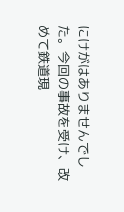にけがはありませんでした。今回の事故を受け、改めて鉄道現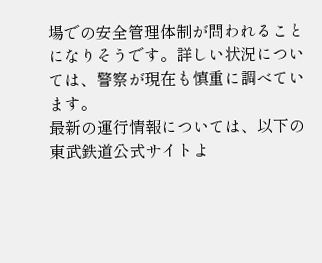場での安全管理体制が問われることになりそうです。詳しい状況については、警察が現在も慎重に調べています。
最新の運行情報については、以下の東武鉄道公式サイトよ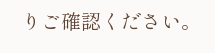りご確認ください。